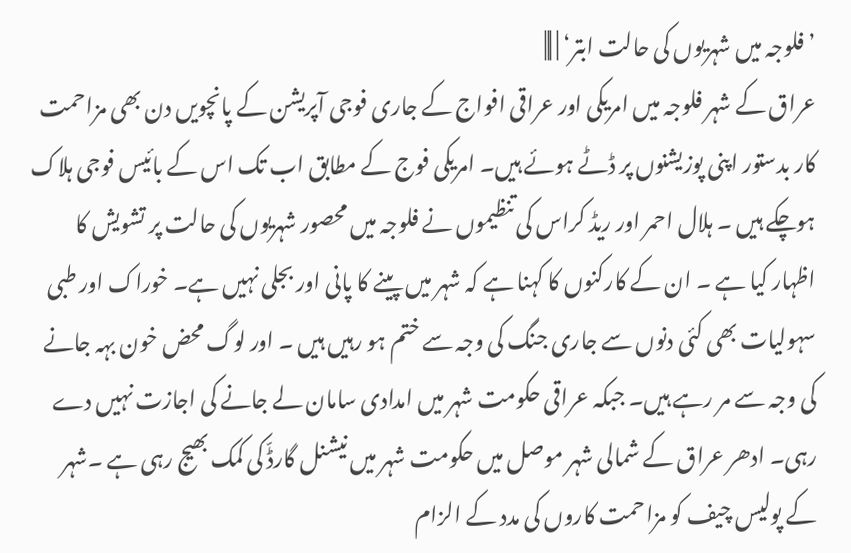’فلوجہ میں شہریوں کی حالت ابتر‘ | |||
عراق کے شہر فلوجہ میں امریکی اور عراقی افواج کے جاری فوجی آپریشن کے پانچویں دن بھی مزاحمت کار بدستور اپنی پوزیشنوں پر ڈٹے ہوئے ہیں۔ امریکی فوج کے مطابق اب تک اس کے بائیس فوجی ہلاک ہوچکے ہیں ۔ ہلال احمر اور ریڈ کراس کی تنظیموں نے فلوجہ میں محصور شہریوں کی حالت پر تشویش کا اظہار کیا ہے ۔ ان کے کارکنوں کا کہنا ہے کہ شہر میں پینے کا پانی اور بجلی نہیں ہے۔ خوراک اور طبی سہولیات بھی کئی دنوں سے جاری جنگ کی وجہ سے ختم ہو رہیں ہیں ۔ اور لوگ محض خون بہہ جانے کی وجہ سے مر رہے ہیں۔ جبکہ عراقی حکومت شہر میں امدادی سامان لے جانے کی اجازت نہیں دے رہی۔ ادھر عراق کے شمالی شہر موصل میں حکومت شہر میں نیشنل گارڈّ کی کمک بھیج رہی ہے ۔شہر کے پولیس چیف کو مزاحمت کاروں کی مدد کے الزام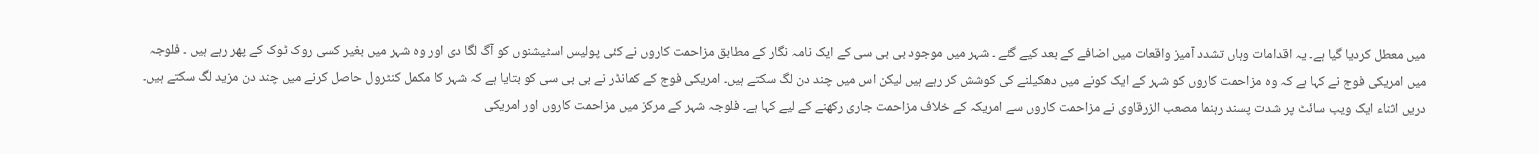میں معطل کردیا گیا ہے۔ یہ اقدامات وہاں تشدد آمیز واقعات میں اضافے کے بعد کیے گئے ۔ شہر میں موجود بی بی سی کے ایک نامہ نگار کے مطابق مزاحمت کاروں نے کئی پولیس اسٹیشنوں کو آگ لگا دی اور وہ شہر میں بغیر کسی روک ٹوک کے پھر رہے ہیں ۔ فلوجہ میں امریکی فوج نے کہا ہے کہ وہ مزاحمت کاروں کو شہر کے ایک کونے میں دھکیلنے کی کوشش کر رہے ہیں لیکن اس میں چند دن لگ سکتے ہیں۔ امریکی فوج کے کمانڈر نے بی بی سی کو بتایا ہے کہ شہر کا مکمل کنٹرول حاصل کرنے میں چند دن مزید لگ سکتے ہیں۔ دریں اثناء ایک ویب سائٹ پر شدت پسند رہنما مصعب الزرقاوی نے مزاحمت کاروں سے امریکہ کے خلاف مزاحمت جاری رکھنے کے لیے کہا ہے۔ فلوجہ شہر کے مرکز میں مزاحمت کاروں اور امریکی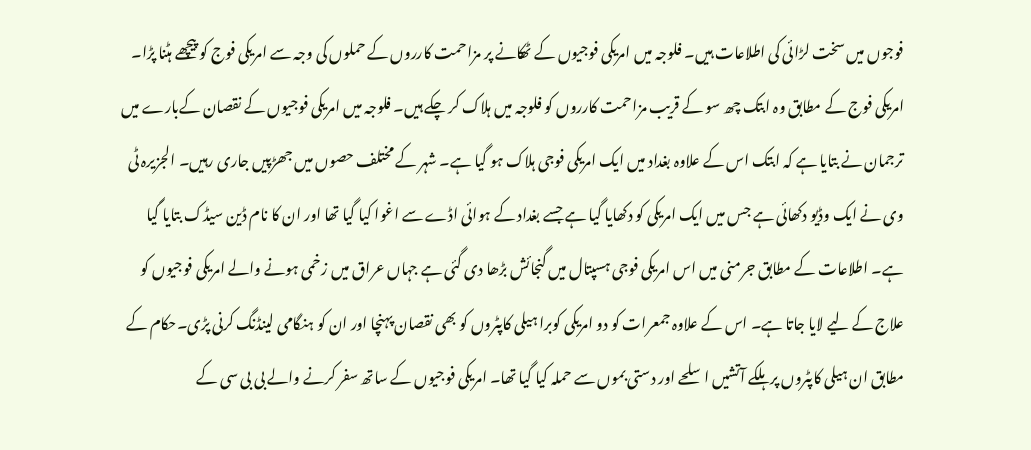فوجوں میں سخت لڑائی کی اطلاعات ہیں۔ فلوجہ میں امریکی فوجیوں کے ٹھکانے پر مزاحمت کارروں کے حملوں کی وجہ سے امریکی فوج کو پیچھے ہٹنا پڑا۔ امریکی فوج کے مطابق وہ ابتک چھ سو کے قریب مزاحمت کارروں کو فلوجہ میں ہلاک کر چکے ہیں۔ فلوجہ میں امریکی فوجیوں کے نقصان کےبارے میں ترجمان نے بتایا ہے کہ ابتک اس کے علاوہ بغداد میں ایک امریکی فوجی ہلاک ہو گیا ہے۔ شہر کے مختلف حصوں میں جھڑپیں جاری رہیں۔ الجزیرہ ٹی وی نے ایک وڈیو دکھائی ہے جس میں ایک امریکی کو دکھایا گیا ہے جسے بغداد کے ہوائی اڈے سے اغوا کیا گیا تھا اور ان کا نام ڈین سیڈک بتایا گیا ہے۔ اطلاعات کے مطابق جرمنی میں اس امریکی فوجی ہسپتال میں گنجائش بڑھا دی گئی ہے جہاں عراق میں زخمی ہونے والے امریکی فوجیوں کو علاج کے لیے لایا جاتا ہے۔ اس کے علاوہ جمعرات کو دو امریکی کوبرا ہیلی کاپٹروں کو بھی نقصان پہنچا اور ان کو ہنگامی لینڈنگ کرنی پڑی۔حکام کے مطابق ان ہیلی کاپٹروں پر ہلکے آتشیں اسلحے اور دستی بموں سے حملہ کیا گیا تھا۔ امریکی فوجیوں کے ساتھ سفر کرنے والے بی بی سی کے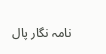نامہ نگار پال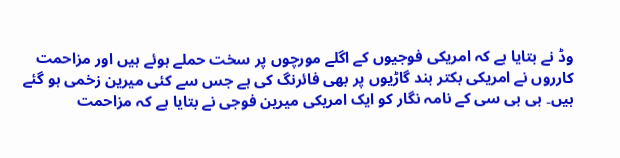وڈ نے بتایا ہے کہ امریکی فوجیوں کے اگلے مورچوں پر سخت حملے ہوئے ہیں اور مزاحمت کارروں نے امریکی بکتر بند گاڑیوں پر بھی فائرنگ کی ہے جس سے کئی میرین زخمی ہو گئے ہیں۔ بی بی سی کے نامہ نگار کو ایک امریکی میرین فوجی نے بتایا ہے کہ مزاحمت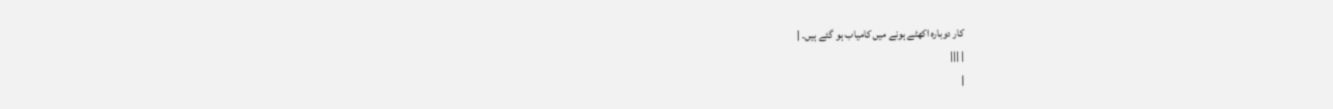کار دوبارہ اکھٹے ہونے میں کامیاب ہو گئے ہیں۔ |
| |||
|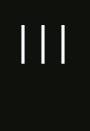|||